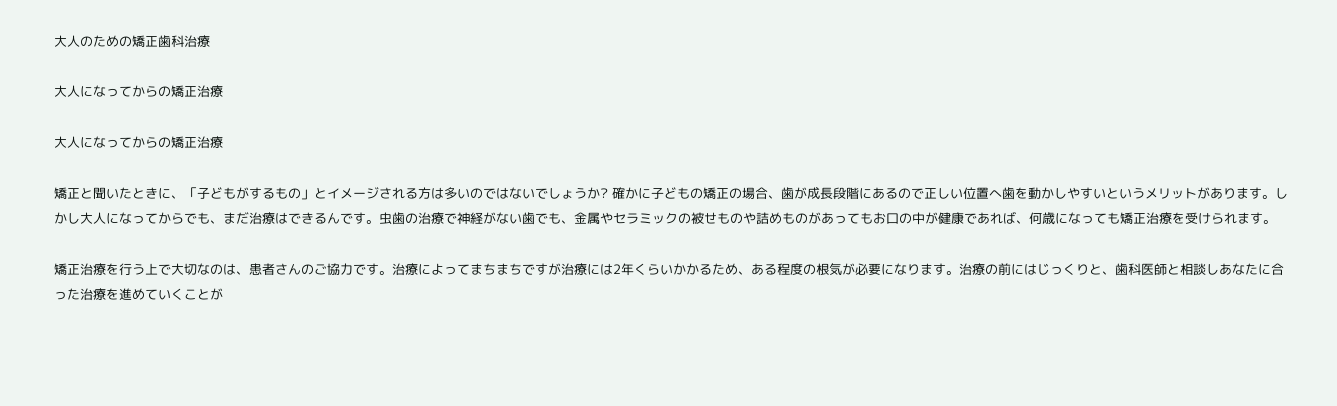大人のための矯正歯科治療

大人になってからの矯正治療

大人になってからの矯正治療

矯正と聞いたときに、「子どもがするもの」とイメージされる方は多いのではないでしょうか? 確かに子どもの矯正の場合、歯が成長段階にあるので正しい位置へ歯を動かしやすいというメリットがあります。しかし大人になってからでも、まだ治療はできるんです。虫歯の治療で神経がない歯でも、金属やセラミックの被せものや詰めものがあってもお口の中が健康であれば、何歳になっても矯正治療を受けられます。

矯正治療を行う上で大切なのは、患者さんのご協力です。治療によってまちまちですが治療には2年くらいかかるため、ある程度の根気が必要になります。治療の前にはじっくりと、歯科医師と相談しあなたに合った治療を進めていくことが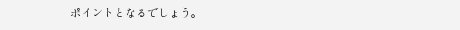ポイントとなるでしょう。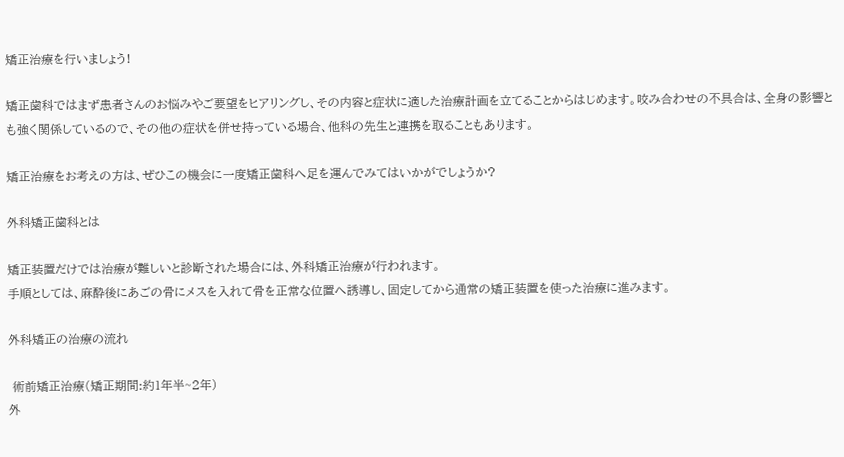矯正治療を行いましょう!

矯正歯科ではまず患者さんのお悩みやご要望をヒアリングし、その内容と症状に適した治療計画を立てることからはじめます。咬み合わせの不具合は、全身の影響とも強く関係しているので、その他の症状を併せ持っている場合、他科の先生と連携を取ることもあります。

矯正治療をお考えの方は、ぜひこの機会に一度矯正歯科へ足を運んでみてはいかがでしょうか?

外科矯正歯科とは

矯正装置だけでは治療が難しいと診断された場合には、外科矯正治療が行われます。
手順としては、麻酔後にあごの骨にメスを入れて骨を正常な位置へ誘導し、固定してから通常の矯正装置を使った治療に進みます。

外科矯正の治療の流れ

 術前矯正治療(矯正期間:約1年半~2年)
外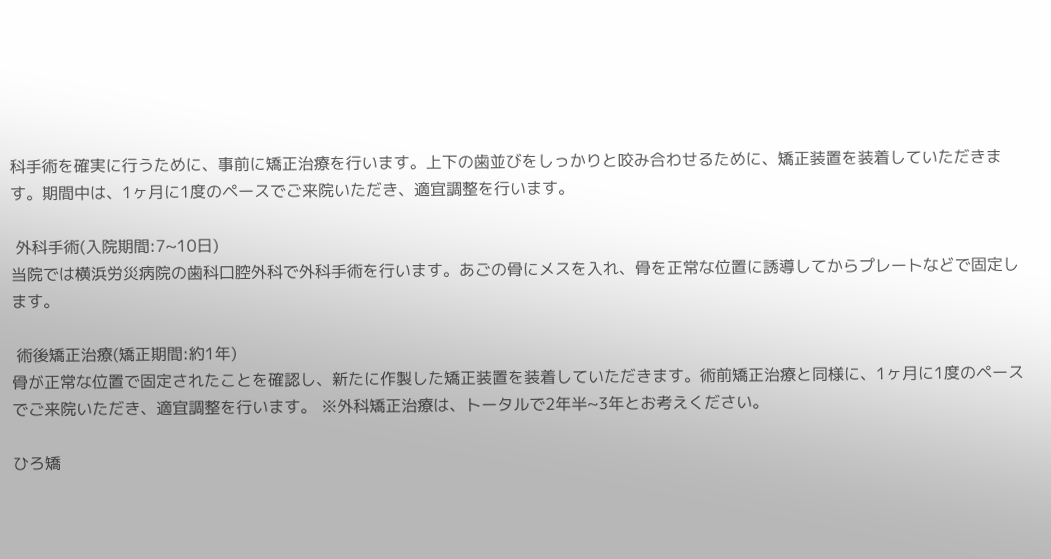科手術を確実に行うために、事前に矯正治療を行います。上下の歯並びをしっかりと咬み合わせるために、矯正装置を装着していただきます。期間中は、1ヶ月に1度のペースでご来院いただき、適宜調整を行います。

 外科手術(入院期間:7~10日)
当院では横浜労災病院の歯科口腔外科で外科手術を行います。あごの骨にメスを入れ、骨を正常な位置に誘導してからプレートなどで固定します。

 術後矯正治療(矯正期間:約1年)
骨が正常な位置で固定されたことを確認し、新たに作製した矯正装置を装着していただきます。術前矯正治療と同様に、1ヶ月に1度のペースでご来院いただき、適宜調整を行います。 ※外科矯正治療は、トータルで2年半~3年とお考えください。

ひろ矯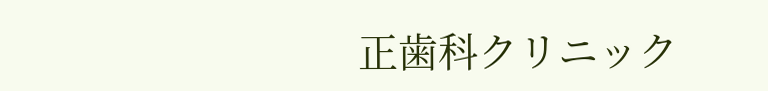正歯科クリニック